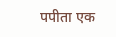पपीता एक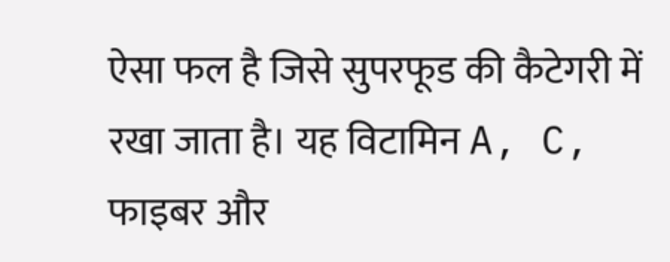ऐसा फल है जिसे सुपरफूड की कैटेगरी में रखा जाता है। यह विटामिन A, C, फाइबर और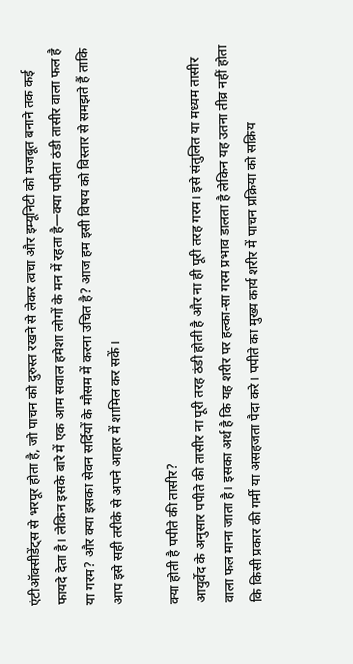एंटीऑक्सीडेंट्स से भरपूर होता है, जो पाचन को दुरुस्त रखने से लेकर त्वचा और इम्यूनिटी को मजबूत बनाने तक कई फायदे देता है। लेकिन इसके बारे में एक आम सवाल हमेशा लोगों के मन में रहता है—क्या पपीता ठंडी तासीर वाला फल है या गरम? और क्या इसका सेवन सर्दियों के मौसम में करना उचित है? आज हम इसी विषय को विस्तार से समझते हैं ताकि आप इसे सही तरीके से अपने आहार में शामिल कर सकें।

क्या होती है पपीते की तासीर?
आयुर्वेद के अनुसार पपीते की तासीर ना पूरी तरह ठंडी होती है और ना ही पूरी तरह गरम। इसे संतुलित या मध्यम तासीर वाला फल माना जाता है। इसका अर्थ है कि यह शरीर पर हल्का-सा गरम प्रभाव डालता है लेकिन यह उतना तीव्र नहीं होता कि किसी प्रकार की गर्मी या असहजता पैदा करे। पपीते का मुख्य कार्य शरीर में पाचन प्रक्रिया को सक्रिय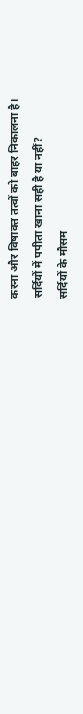करना और विषाक्त तत्वों को बाहर निकालना है।
सर्दियों में पपीता खाना सही है या नहीं?
सर्दियों के मौसम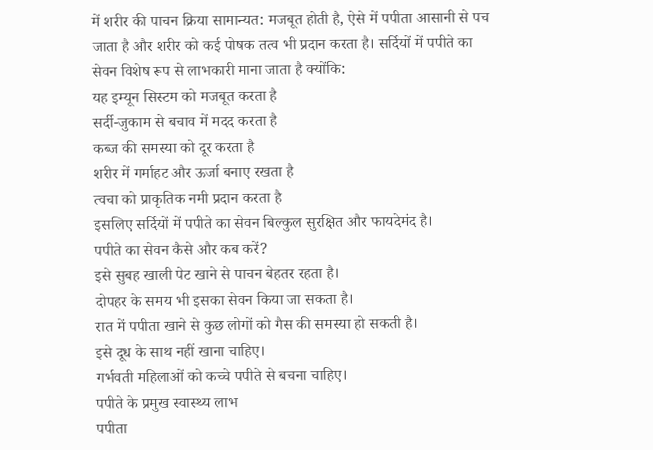में शरीर की पाचन क्रिया सामान्यत: मजबूत होती है, ऐसे में पपीता आसानी से पच जाता है और शरीर को कई पोषक तत्व भी प्रदान करता है। सर्दियों में पपीते का सेवन विशेष रूप से लाभकारी माना जाता है क्योंकि:
यह इम्यून सिस्टम को मजबूत करता है
सर्दी-जुकाम से बचाव में मदद करता है
कब्ज की समस्या को दूर करता है
शरीर में गर्माहट और ऊर्जा बनाए रखता है
त्वचा को प्राकृतिक नमी प्रदान करता है
इसलिए सर्दियों में पपीते का सेवन बिल्कुल सुरक्षित और फायदेमंद है।
पपीते का सेवन कैसे और कब करें?
इसे सुबह खाली पेट खाने से पाचन बेहतर रहता है।
दोपहर के समय भी इसका सेवन किया जा सकता है।
रात में पपीता खाने से कुछ लोगों को गैस की समस्या हो सकती है।
इसे दूध के साथ नहीं खाना चाहिए।
गर्भवती महिलाओं को कच्चे पपीते से बचना चाहिए।
पपीते के प्रमुख स्वास्थ्य लाभ
पपीता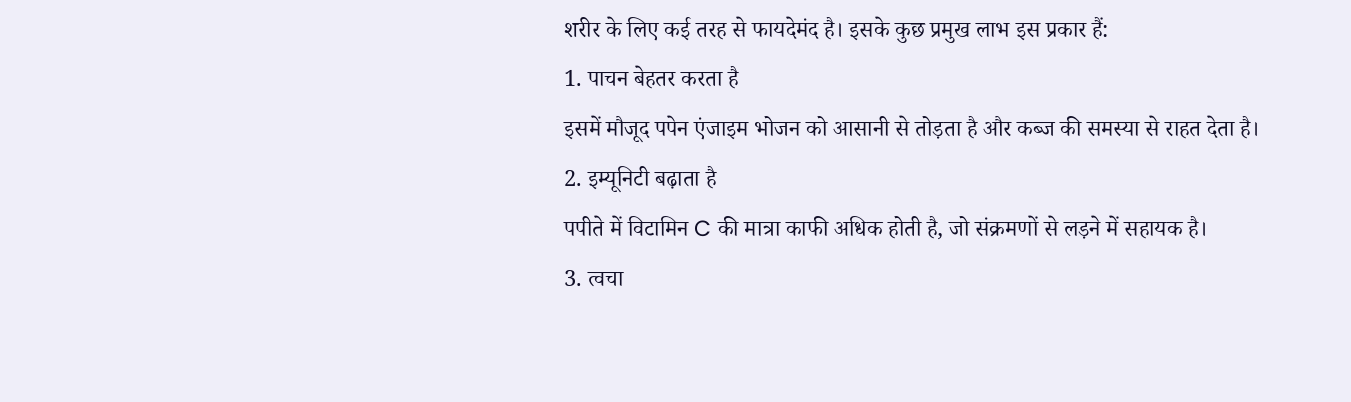शरीर के लिए कई तरह से फायदेमंद है। इसके कुछ प्रमुख लाभ इस प्रकार हैं:
1. पाचन बेहतर करता है
इसमें मौजूद पपेन एंजाइम भोजन को आसानी से तोड़ता है और कब्ज की समस्या से राहत देता है।
2. इम्यूनिटी बढ़ाता है
पपीते में विटामिन C की मात्रा काफी अधिक होती है, जो संक्रमणों से लड़ने में सहायक है।
3. त्वचा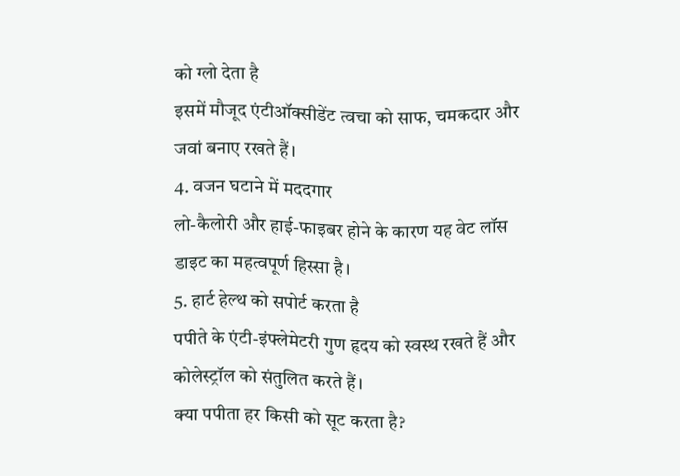को ग्लो देता है
इसमें मौजूद एंटीऑक्सीडेंट त्वचा को साफ, चमकदार और जवां बनाए रखते हैं।
4. वजन घटाने में मददगार
लो-कैलोरी और हाई-फाइबर होने के कारण यह वेट लॉस डाइट का महत्वपूर्ण हिस्सा है।
5. हार्ट हेल्थ को सपोर्ट करता है
पपीते के एंटी-इंफ्लेमेटरी गुण हृदय को स्वस्थ रखते हैं और कोलेस्ट्रॉल को संतुलित करते हैं।
क्या पपीता हर किसी को सूट करता है?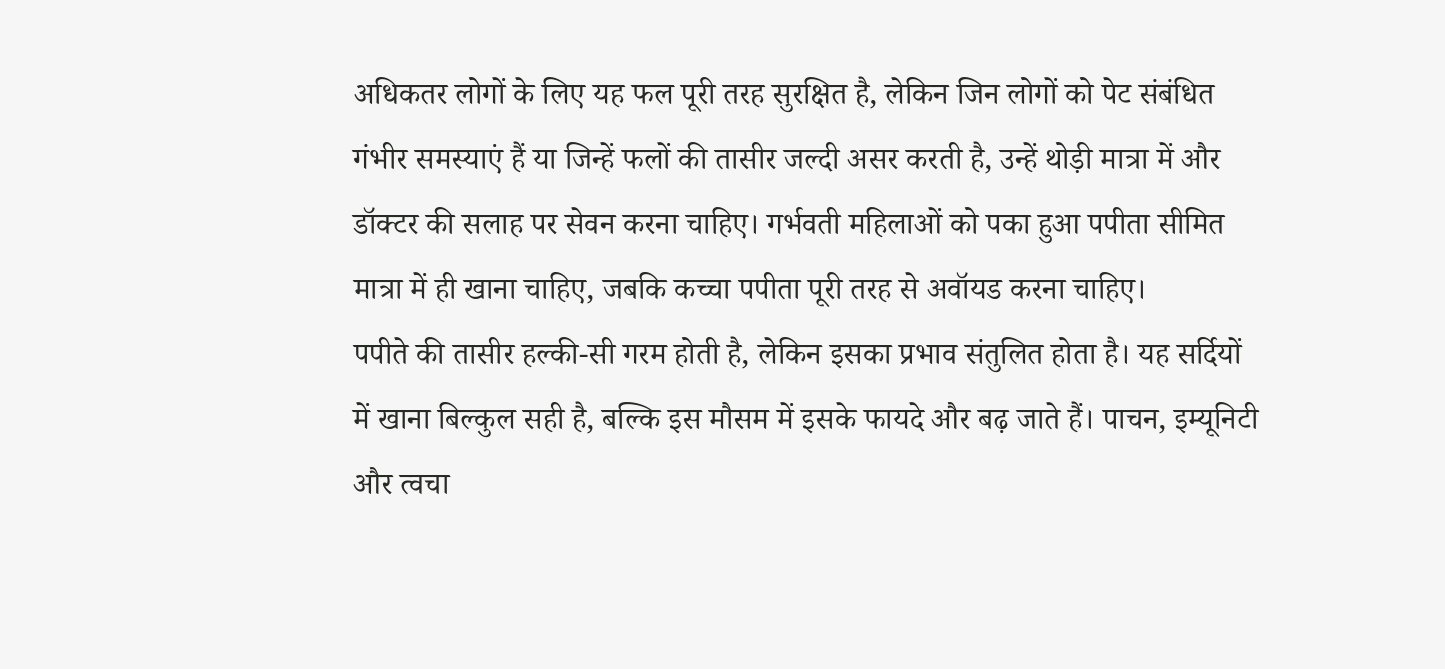अधिकतर लोगों के लिए यह फल पूरी तरह सुरक्षित है, लेकिन जिन लोगों को पेट संबंधित गंभीर समस्याएं हैं या जिन्हें फलों की तासीर जल्दी असर करती है, उन्हें थोड़ी मात्रा में और डॉक्टर की सलाह पर सेवन करना चाहिए। गर्भवती महिलाओं को पका हुआ पपीता सीमित मात्रा में ही खाना चाहिए, जबकि कच्चा पपीता पूरी तरह से अवॉयड करना चाहिए।
पपीते की तासीर हल्की-सी गरम होती है, लेकिन इसका प्रभाव संतुलित होता है। यह सर्दियों में खाना बिल्कुल सही है, बल्कि इस मौसम में इसके फायदे और बढ़ जाते हैं। पाचन, इम्यूनिटी और त्वचा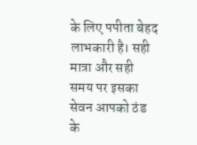के लिए पपीता बेहद लाभकारी है। सही मात्रा और सही समय पर इसका सेवन आपको ठंड के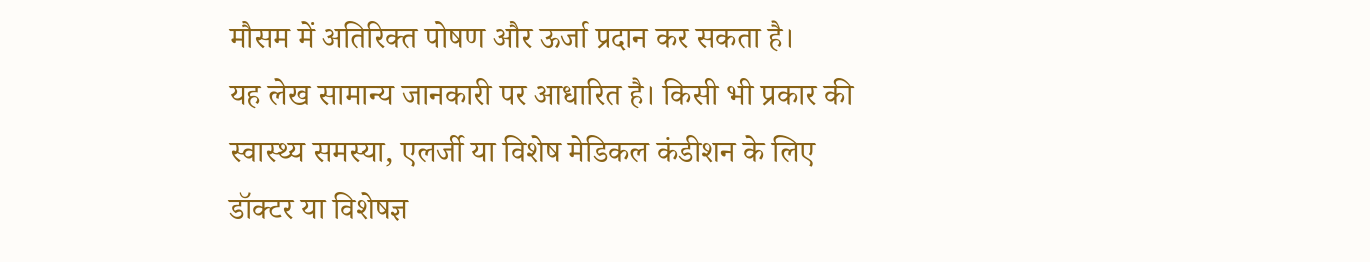मौसम में अतिरिक्त पोषण और ऊर्जा प्रदान कर सकता है।
यह लेख सामान्य जानकारी पर आधारित है। किसी भी प्रकार की स्वास्थ्य समस्या, एलर्जी या विशेष मेडिकल कंडीशन के लिए डॉक्टर या विशेषज्ञ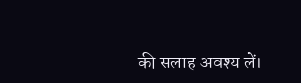की सलाह अवश्य लें।